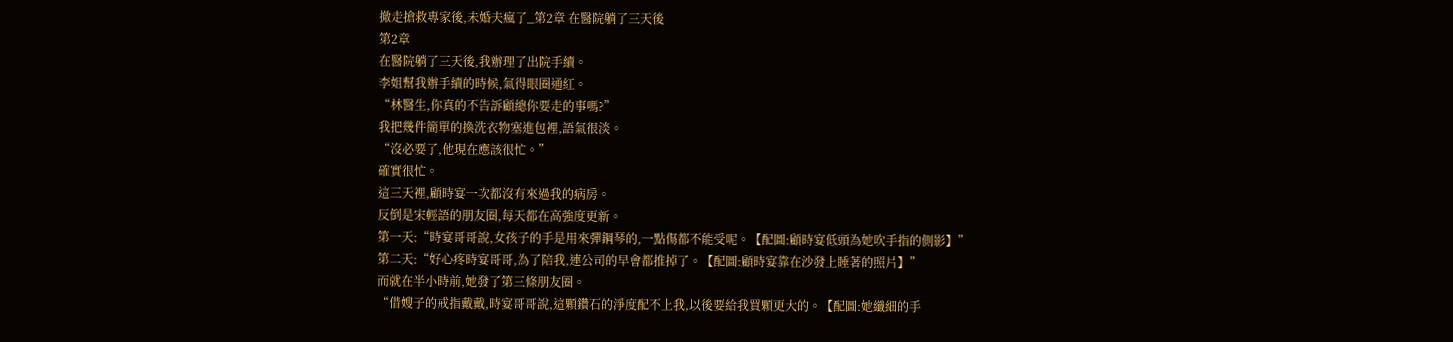撤走搶救專家後,未婚夫瘋了_第2章 在醫院躺了三天後
第2章
在醫院躺了三天後,我辦理了出院手續。
李姐幫我辦手續的時候,氣得眼圈通紅。
“林醫生,你真的不告訴顧總你要走的事嗎?”
我把幾件簡單的換洗衣物塞進包裡,語氣很淡。
“沒必要了,他現在應該很忙。”
確實很忙。
這三天裡,顧時宴一次都沒有來過我的病房。
反倒是宋輕語的朋友圈,每天都在高強度更新。
第一天:“時宴哥哥說,女孩子的手是用來彈鋼琴的,一點傷都不能受呢。【配圖:顧時宴低頭為她吹手指的側影】”
第二天:“好心疼時宴哥哥,為了陪我,連公司的早會都推掉了。【配圖:顧時宴靠在沙發上睡著的照片】”
而就在半小時前,她發了第三條朋友圈。
“借嫂子的戒指戴戴,時宴哥哥說,這顆鑽石的淨度配不上我,以後要給我買顆更大的。【配圖:她纖細的手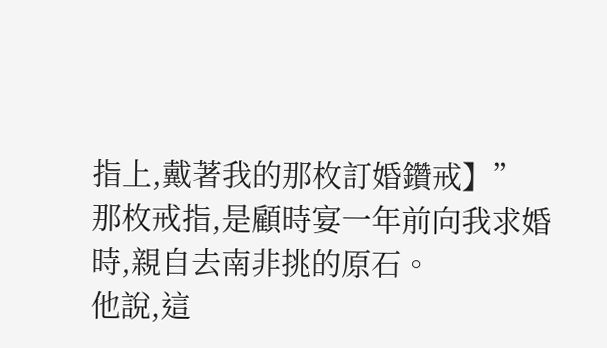指上,戴著我的那枚訂婚鑽戒】”
那枚戒指,是顧時宴一年前向我求婚時,親自去南非挑的原石。
他說,這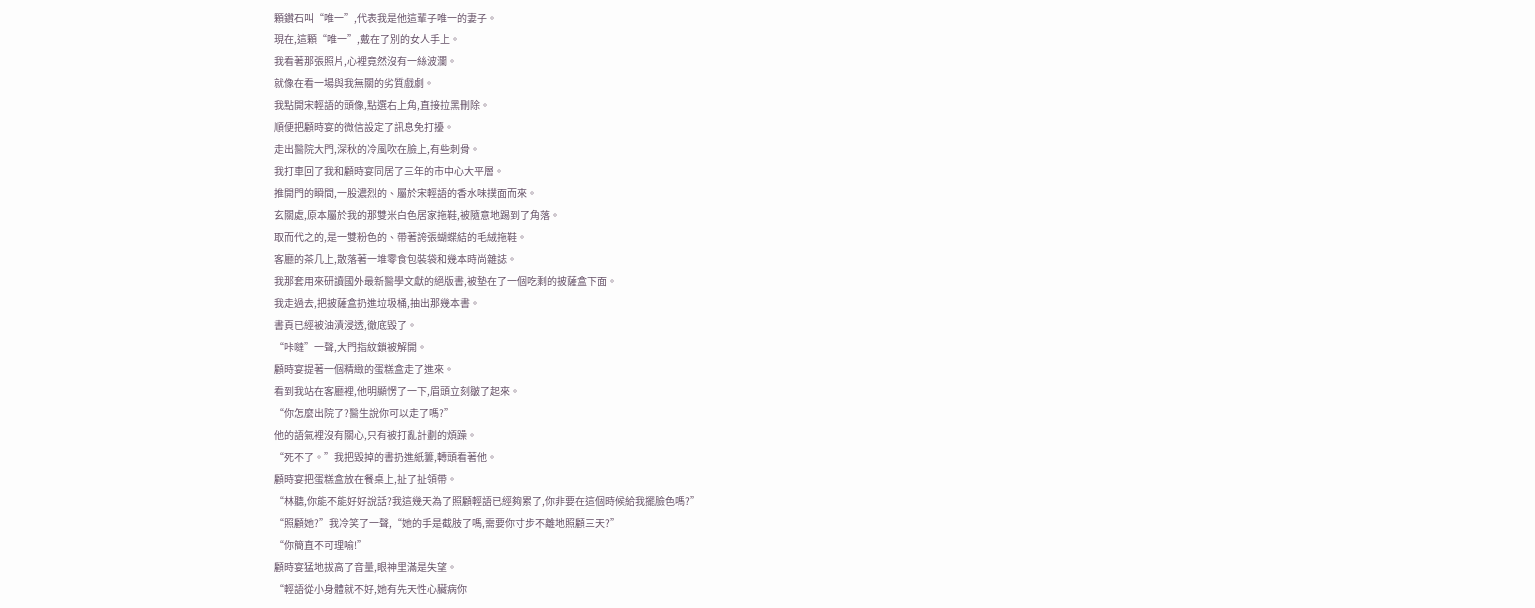顆鑽石叫“唯一”,代表我是他這輩子唯一的妻子。
現在,這顆“唯一”,戴在了別的女人手上。
我看著那張照片,心裡竟然沒有一絲波瀾。
就像在看一場與我無關的劣質戲劇。
我點開宋輕語的頭像,點選右上角,直接拉黑刪除。
順便把顧時宴的微信設定了訊息免打擾。
走出醫院大門,深秋的冷風吹在臉上,有些刺骨。
我打車回了我和顧時宴同居了三年的市中心大平層。
推開門的瞬間,一股濃烈的、屬於宋輕語的香水味撲面而來。
玄關處,原本屬於我的那雙米白色居家拖鞋,被隨意地踢到了角落。
取而代之的,是一雙粉色的、帶著誇張蝴蝶結的毛絨拖鞋。
客廳的茶几上,散落著一堆零食包裝袋和幾本時尚雜誌。
我那套用來研讀國外最新醫學文獻的絕版書,被墊在了一個吃剩的披薩盒下面。
我走過去,把披薩盒扔進垃圾桶,抽出那幾本書。
書頁已經被油漬浸透,徹底毀了。
“咔噠”一聲,大門指紋鎖被解開。
顧時宴提著一個精緻的蛋糕盒走了進來。
看到我站在客廳裡,他明顯愣了一下,眉頭立刻皺了起來。
“你怎麼出院了?醫生說你可以走了嗎?”
他的語氣裡沒有關心,只有被打亂計劃的煩躁。
“死不了。”我把毀掉的書扔進紙簍,轉頭看著他。
顧時宴把蛋糕盒放在餐桌上,扯了扯領帶。
“林聽,你能不能好好說話?我這幾天為了照顧輕語已經夠累了,你非要在這個時候給我擺臉色嗎?”
“照顧她?”我冷笑了一聲,“她的手是截肢了嗎,需要你寸步不離地照顧三天?”
“你簡直不可理喻!”
顧時宴猛地拔高了音量,眼神里滿是失望。
“輕語從小身體就不好,她有先天性心臟病你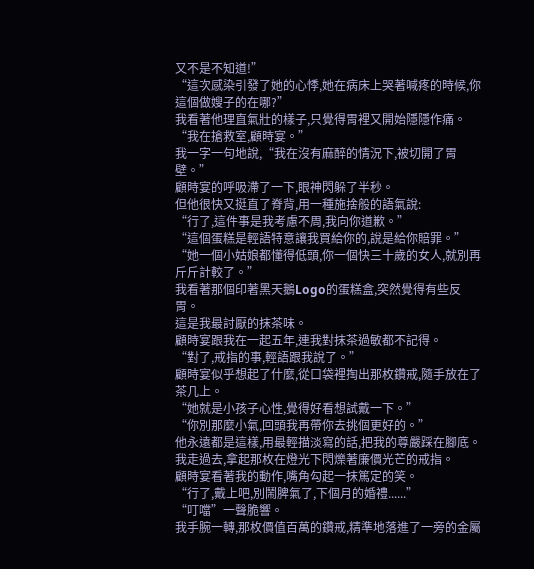又不是不知道!”
“這次感染引發了她的心悸,她在病床上哭著喊疼的時候,你這個做嫂子的在哪?”
我看著他理直氣壯的樣子,只覺得胃裡又開始隱隱作痛。
“我在搶救室,顧時宴。”
我一字一句地說,“我在沒有麻醉的情況下,被切開了胃壁。”
顧時宴的呼吸滯了一下,眼神閃躲了半秒。
但他很快又挺直了脊背,用一種施捨般的語氣說:
“行了,這件事是我考慮不周,我向你道歉。”
“這個蛋糕是輕語特意讓我買給你的,說是給你賠罪。”
“她一個小姑娘都懂得低頭,你一個快三十歲的女人,就別再斤斤計較了。”
我看著那個印著黑天鵝Logo的蛋糕盒,突然覺得有些反胃。
這是我最討厭的抹茶味。
顧時宴跟我在一起五年,連我對抹茶過敏都不記得。
“對了,戒指的事,輕語跟我說了。”
顧時宴似乎想起了什麼,從口袋裡掏出那枚鑽戒,隨手放在了茶几上。
“她就是小孩子心性,覺得好看想試戴一下。”
“你別那麼小氣,回頭我再帶你去挑個更好的。”
他永遠都是這樣,用最輕描淡寫的話,把我的尊嚴踩在腳底。
我走過去,拿起那枚在燈光下閃爍著廉價光芒的戒指。
顧時宴看著我的動作,嘴角勾起一抹篤定的笑。
“行了,戴上吧,別鬧脾氣了,下個月的婚禮......”
“叮噹”一聲脆響。
我手腕一轉,那枚價值百萬的鑽戒,精準地落進了一旁的金屬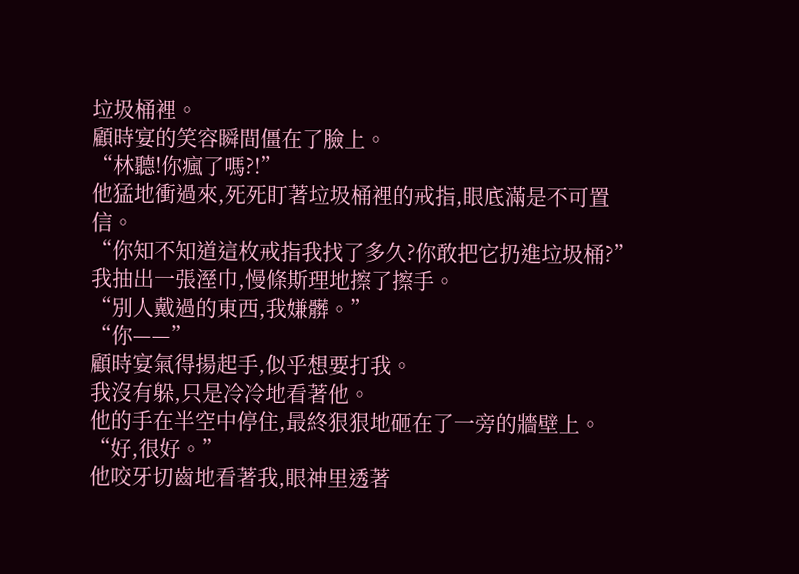垃圾桶裡。
顧時宴的笑容瞬間僵在了臉上。
“林聽!你瘋了嗎?!”
他猛地衝過來,死死盯著垃圾桶裡的戒指,眼底滿是不可置信。
“你知不知道這枚戒指我找了多久?你敢把它扔進垃圾桶?”
我抽出一張溼巾,慢條斯理地擦了擦手。
“別人戴過的東西,我嫌髒。”
“你——”
顧時宴氣得揚起手,似乎想要打我。
我沒有躲,只是冷冷地看著他。
他的手在半空中停住,最終狠狠地砸在了一旁的牆壁上。
“好,很好。”
他咬牙切齒地看著我,眼神里透著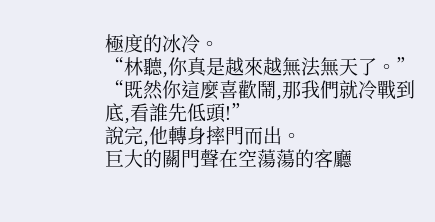極度的冰冷。
“林聽,你真是越來越無法無天了。”
“既然你這麼喜歡鬧,那我們就冷戰到底,看誰先低頭!”
說完,他轉身摔門而出。
巨大的關門聲在空蕩蕩的客廳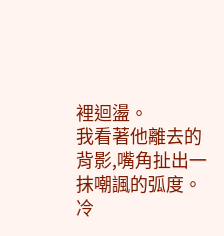裡迴盪。
我看著他離去的背影,嘴角扯出一抹嘲諷的弧度。
冷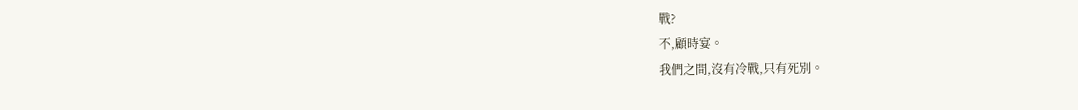戰?
不,顧時宴。
我們之間,沒有冷戰,只有死別。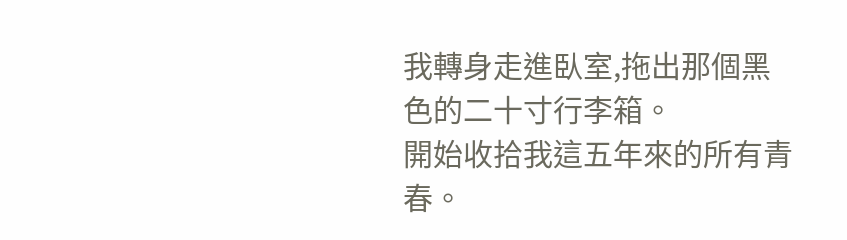我轉身走進臥室,拖出那個黑色的二十寸行李箱。
開始收拾我這五年來的所有青春。